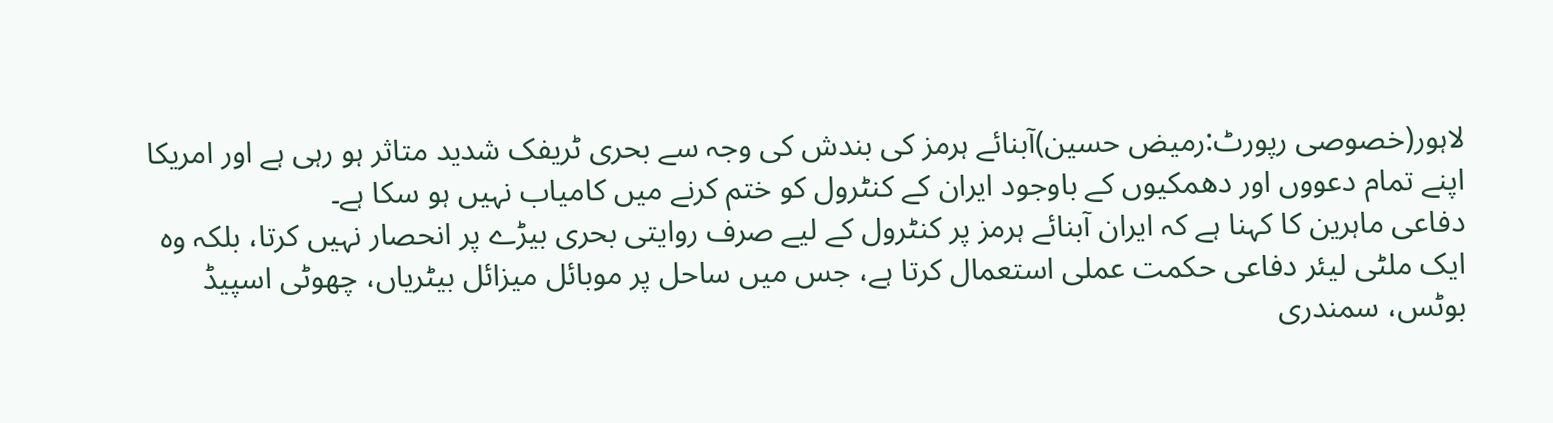لاہور(خصوصی رپورٹ:رمیض حسین)آبنائے ہرمز کی بندش کی وجہ سے بحری ٹریفک شدید متاثر ہو رہی ہے اور امریکا اپنے تمام دعووں اور دھمکیوں کے باوجود ایران کے کنٹرول کو ختم کرنے میں کامیاب نہیں ہو سکا ہے۔
دفاعی ماہرین کا کہنا ہے کہ ایران آبنائے ہرمز پر کنٹرول کے لیے صرف روایتی بحری بیڑے پر انحصار نہیں کرتا، بلکہ وہ ایک ملٹی لیئر دفاعی حکمت عملی استعمال کرتا ہے، جس میں ساحل پر موبائل میزائل بیٹریاں، چھوٹی اسپیڈ بوٹس، سمندری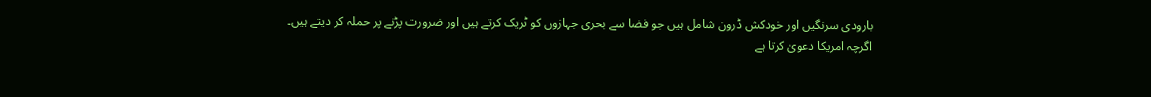بارودی سرنگیں اور خودکش ڈرون شامل ہیں جو فضا سے بحری جہازوں کو ٹریک کرتے ہیں اور ضرورت پڑنے پر حملہ کر دیتے ہیں۔
اگرچہ امریکا دعویٰ کرتا ہے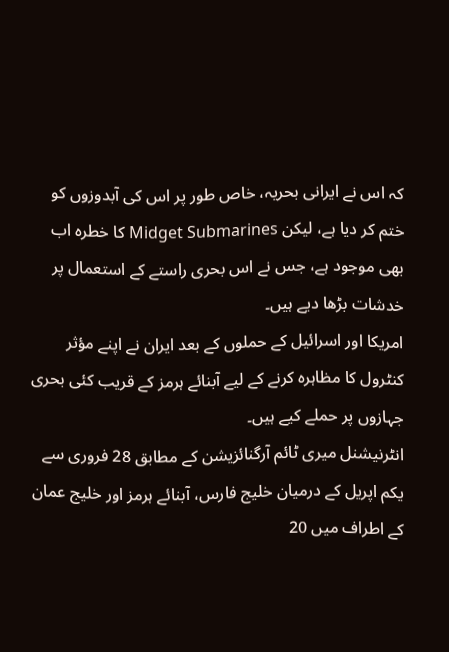کہ اس نے ایرانی بحریہ، خاص طور پر اس کی آبدوزوں کو ختم کر دیا ہے، لیکن Midget Submarines کا خطرہ اب بھی موجود ہے، جس نے اس بحری راستے کے استعمال پر خدشات بڑھا دیے ہیں۔
امریکا اور اسرائیل کے حملوں کے بعد ایران نے اپنے مؤثر کنٹرول کا مظاہرہ کرنے کے لیے آبنائے ہرمز کے قریب کئی بحری جہازوں پر حملے کیے ہیں۔
انٹرنیشنل میری ٹائم آرگنائزیشن کے مطابق 28 فروری سے یکم اپریل کے درمیان خلیج فارس، آبنائے ہرمز اور خلیج عمان کے اطراف میں 20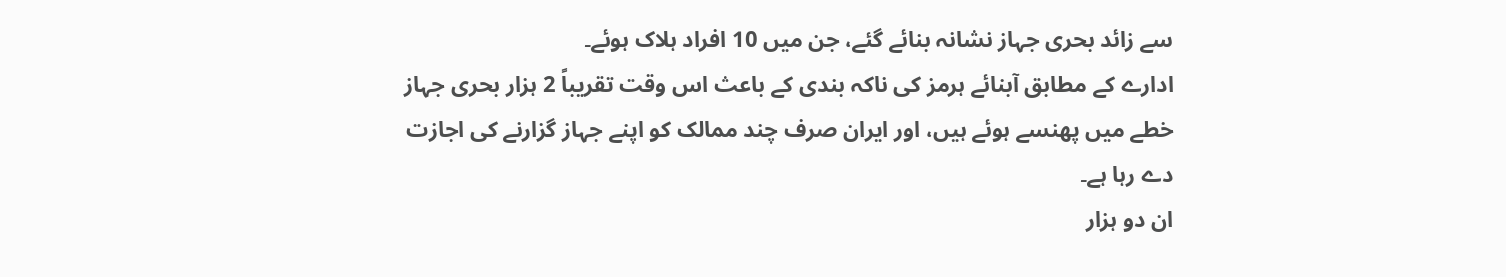سے زائد بحری جہاز نشانہ بنائے گئے، جن میں 10 افراد ہلاک ہوئے۔
ادارے کے مطابق آبنائے ہرمز کی ناکہ بندی کے باعث اس وقت تقریباً 2 ہزار بحری جہاز خطے میں پھنسے ہوئے ہیں، اور ایران صرف چند ممالک کو اپنے جہاز گزارنے کی اجازت دے رہا ہے۔
ان دو ہزار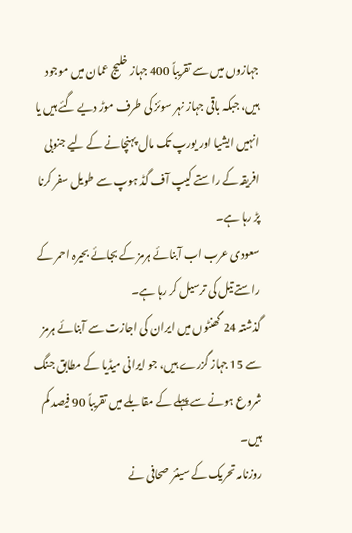جہازوں میں سے تقریباً 400 جہاز خلیج عمان میں موجود ہیں، جبکہ باقی جہاز نہر سوئز کی طرف موڑ دیے گئے ہیں یا انہیں ایشیا اور یورپ تک مال پہنچانے کے لیے جنوبی افریقہ کے راستے کیپ آف گڈ ہوپ سے طویل سفر کرنا پڑ رہا ہے۔
سعودی عرب اب آبنائے ہرمز کے بجائے بحیرہ احمر کے راستے تیل کی ترسیل کر رہا ہے۔
گذشتہ 24 گھنٹوں میں ایران کی اجازت سے آبنائے ہرمز سے 15 جہاز گزرے ہیں، جو ایرانی میڈیا کے مطابق جنگ شروع ہونے سے پہلے کے مقابلے میں تقریباً 90 فیصد کم ہیں۔
روزنامہ تحریک کے سینئر صحافی نے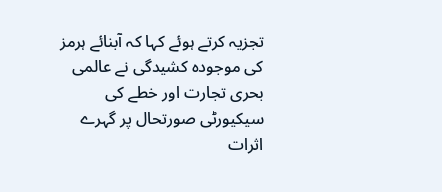تجزیہ کرتے ہوئے کہا کہ آبنائے ہرمز کی موجودہ کشیدگی نے عالمی بحری تجارت اور خطے کی سیکیورٹی صورتحال پر گہرے اثرات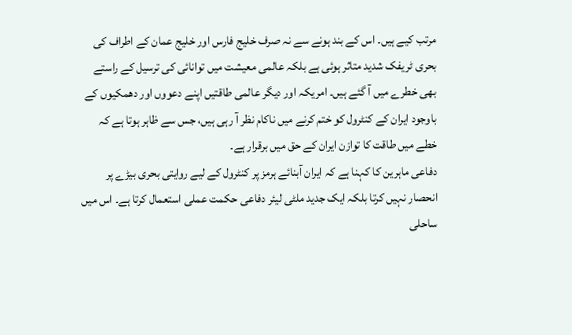مرتب کیے ہیں۔ اس کے بند ہونے سے نہ صرف خلیج فارس اور خلیج عمان کے اطراف کی بحری ٹریفک شدید متاثر ہوئی ہے بلکہ عالمی معیشت میں توانائی کی ترسیل کے راستے بھی خطرے میں آ گئے ہیں۔ امریکہ اور دیگر عالمی طاقتیں اپنے دعووں اور دھمکیوں کے باوجود ایران کے کنٹرول کو ختم کرنے میں ناکام نظر آ رہی ہیں، جس سے ظاہر ہوتا ہے کہ خطے میں طاقت کا توازن ایران کے حق میں برقرار ہے۔
دفاعی ماہرین کا کہنا ہے کہ ایران آبنائے ہرمز پر کنٹرول کے لیے روایتی بحری بیڑے پر انحصار نہیں کرتا بلکہ ایک جدید ملٹی لیئر دفاعی حکمت عملی استعمال کرتا ہے۔ اس میں ساحلی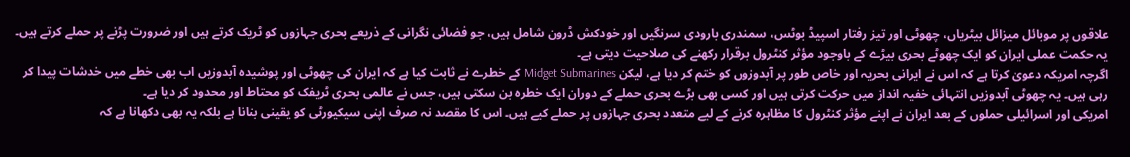علاقوں پر موبائل میزائل بیٹریاں، چھوٹی اور تیز رفتار اسپیڈ بوٹس، سمندری بارودی سرنگیں اور خودکش ڈرون شامل ہیں، جو فضائی نگرانی کے ذریعے بحری جہازوں کو ٹریک کرتے ہیں اور ضرورت پڑنے پر حملے کرتے ہیں۔ یہ حکمت عملی ایران کو ایک چھوٹے بحری بیڑے کے باوجود مؤثر کنٹرول برقرار رکھنے کی صلاحیت دیتی ہے۔
اگرچہ امریکہ دعویٰ کرتا ہے کہ اس نے ایرانی بحریہ اور خاص طور پر آبدوزوں کو ختم کر دیا ہے، لیکن Midget Submarines کے خطرے نے ثابت کیا ہے کہ ایران کی چھوٹی اور پوشیدہ آبدوزیں اب بھی خطے میں خدشات پیدا کر رہی ہیں۔ یہ چھوٹی آبدوزیں انتہائی خفیہ انداز میں حرکت کرتی ہیں اور کسی بھی بڑے بحری حملے کے دوران ایک خطرہ بن سکتی ہیں، جس نے عالمی بحری ٹریفک کو محتاط اور محدود کر دیا ہے۔
امریکی اور اسرائیلی حملوں کے بعد ایران نے اپنے مؤثر کنٹرول کا مظاہرہ کرنے کے لیے متعدد بحری جہازوں پر حملے کیے ہیں۔ اس کا مقصد نہ صرف اپنی سیکیورٹی کو یقینی بنانا ہے بلکہ یہ بھی دکھانا ہے کہ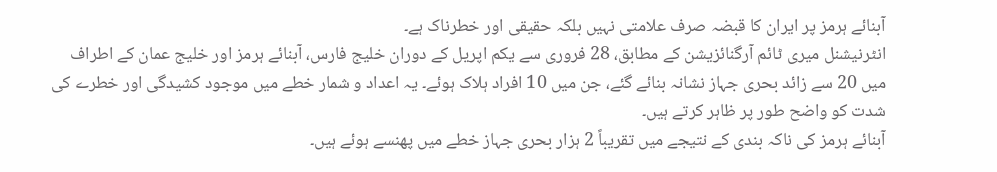آبنائے ہرمز پر ایران کا قبضہ صرف علامتی نہیں بلکہ حقیقی اور خطرناک ہے۔
انٹرنیشنل میری ٹائم آرگنائزیشن کے مطابق، 28 فروری سے یکم اپریل کے دوران خلیج فارس، آبنائے ہرمز اور خلیج عمان کے اطراف میں 20 سے زائد بحری جہاز نشانہ بنائے گئے، جن میں 10 افراد ہلاک ہوئے۔ یہ اعداد و شمار خطے میں موجود کشیدگی اور خطرے کی شدت کو واضح طور پر ظاہر کرتے ہیں۔
آبنائے ہرمز کی ناکہ بندی کے نتیجے میں تقریباً 2 ہزار بحری جہاز خطے میں پھنسے ہوئے ہیں۔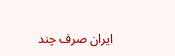ایران صرف چند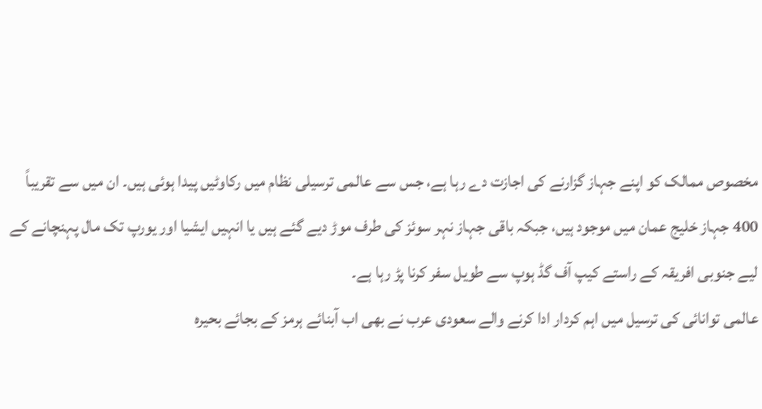مخصوص ممالک کو اپنے جہاز گزارنے کی اجازت دے رہا ہے، جس سے عالمی ترسیلی نظام میں رکاوٹیں پیدا ہوئی ہیں۔ ان میں سے تقریباً 400 جہاز خلیج عمان میں موجود ہیں، جبکہ باقی جہاز نہر سوئز کی طرف موڑ دیے گئے ہیں یا انہیں ایشیا اور یورپ تک مال پہنچانے کے لیے جنوبی افریقہ کے راستے کیپ آف گڈ ہوپ سے طویل سفر کرنا پڑ رہا ہے۔
عالمی توانائی کی ترسیل میں اہم کردار ادا کرنے والے سعودی عرب نے بھی اب آبنائے ہرمز کے بجائے بحیرہ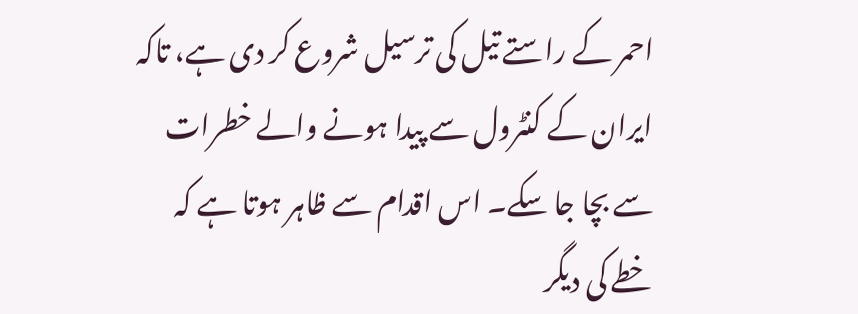احمر کے راستے تیل کی ترسیل شروع کر دی ہے، تاکہ ایران کے کنٹرول سے پیدا ہونے والے خطرات سے بچا جا سکے۔ اس اقدام سے ظاہر ہوتا ہے کہ خطے کی دیگر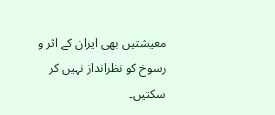معیشتیں بھی ایران کے اثر و رسوخ کو نظرانداز نہیں کر سکتیں۔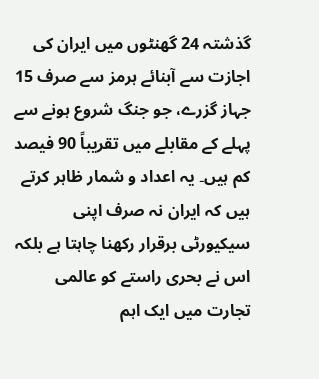گذشتہ 24 گھنٹوں میں ایران کی اجازت سے آبنائے ہرمز سے صرف 15 جہاز گزرے، جو جنگ شروع ہونے سے پہلے کے مقابلے میں تقریباً 90 فیصد کم ہیں۔ یہ اعداد و شمار ظاہر کرتے ہیں کہ ایران نہ صرف اپنی سیکیورٹی برقرار رکھنا چاہتا ہے بلکہ اس نے بحری راستے کو عالمی تجارت میں ایک اہم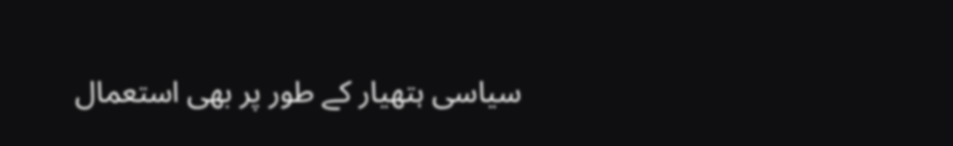سیاسی ہتھیار کے طور پر بھی استعمال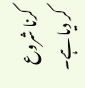کرنا شروع کر دیا ہے۔